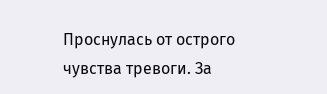Проснулась от острого чувства тревоги. За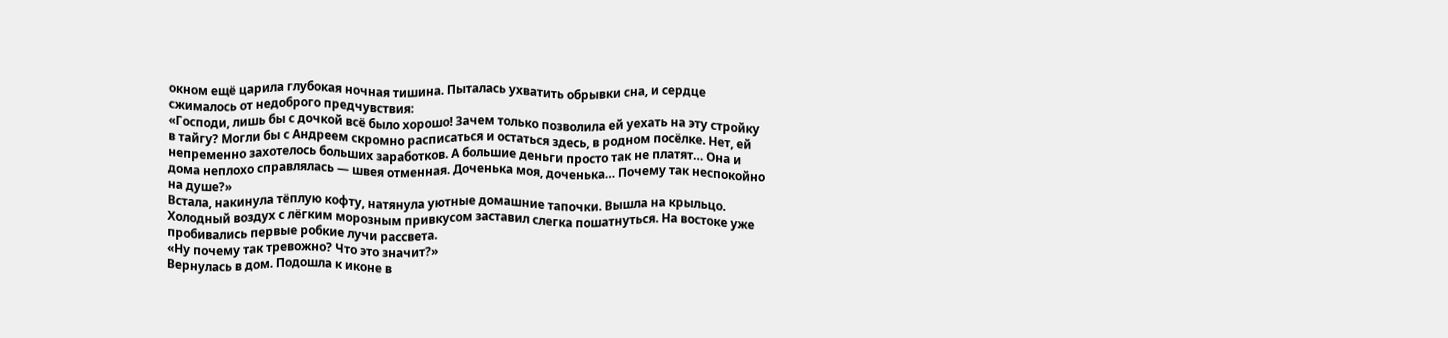окном ещё царила глубокая ночная тишина. Пыталась ухватить обрывки сна, и сердце сжималось от недоброго предчувствия:
«Господи, лишь бы с дочкой всё было хорошо! Зачем только позволила ей уехать на эту стройку в тайгу? Могли бы с Андреем скромно расписаться и остаться здесь, в родном посёлке. Нет, ей непременно захотелось больших заработков. А большие деньги просто так не платят… Она и дома неплохо справлялась — швея отменная. Доченька моя, доченька… Почему так неспокойно на душе?»
Встала, накинула тёплую кофту, натянула уютные домашние тапочки. Вышла на крыльцо. Холодный воздух с лёгким морозным привкусом заставил слегка пошатнуться. На востоке уже пробивались первые робкие лучи рассвета.
«Ну почему так тревожно? Что это значит?»
Вернулась в дом. Подошла к иконе в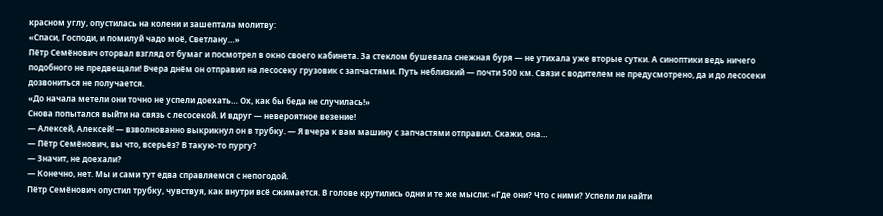красном углу, опустилась на колени и зашептала молитву:
«Спаси, Господи, и помилуй чадо моё, Светлану…»
Пётр Семёнович оторвал взгляд от бумаг и посмотрел в окно своего кабинета. За стеклом бушевала снежная буря — не утихала уже вторые сутки. А синоптики ведь ничего подобного не предвещали! Вчера днём он отправил на лесосеку грузовик с запчастями. Путь неблизкий — почти 500 км. Связи с водителем не предусмотрено, да и до лесосеки дозвониться не получается.
«До начала метели они точно не успели доехать… Ох, как бы беда не случилась!»
Снова попытался выйти на связь с лесосекой. И вдруг — невероятное везение!
— Алексей, Алексей! — взволнованно выкрикнул он в трубку. — Я вчера к вам машину с запчастями отправил. Скажи, она…
— Пётр Семёнович, вы что, всерьёз? В такую-то пургу?
— Значит, не доехали?
— Конечно, нет. Мы и сами тут едва справляемся с непогодой.
Пётр Семёнович опустил трубку, чувствуя, как внутри всё сжимается. В голове крутились одни и те же мысли: «Где они? Что с ними? Успели ли найти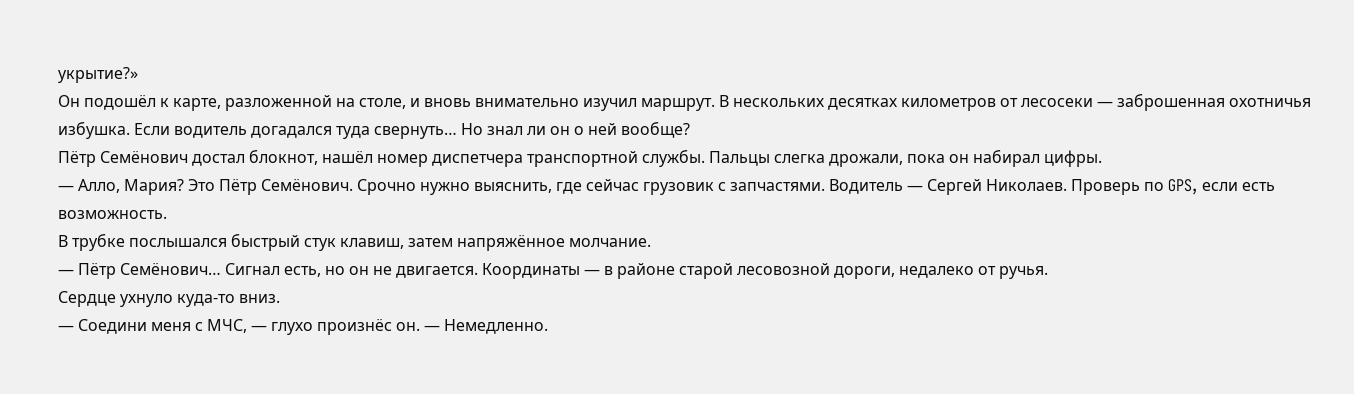укрытие?»
Он подошёл к карте, разложенной на столе, и вновь внимательно изучил маршрут. В нескольких десятках километров от лесосеки — заброшенная охотничья избушка. Если водитель догадался туда свернуть… Но знал ли он о ней вообще?
Пётр Семёнович достал блокнот, нашёл номер диспетчера транспортной службы. Пальцы слегка дрожали, пока он набирал цифры.
— Алло, Мария? Это Пётр Семёнович. Срочно нужно выяснить, где сейчас грузовик с запчастями. Водитель — Сергей Николаев. Проверь по GPS, если есть возможность.
В трубке послышался быстрый стук клавиш, затем напряжённое молчание.
— Пётр Семёнович… Сигнал есть, но он не двигается. Координаты — в районе старой лесовозной дороги, недалеко от ручья.
Сердце ухнуло куда‑то вниз.
— Соедини меня с МЧС, — глухо произнёс он. — Немедленно.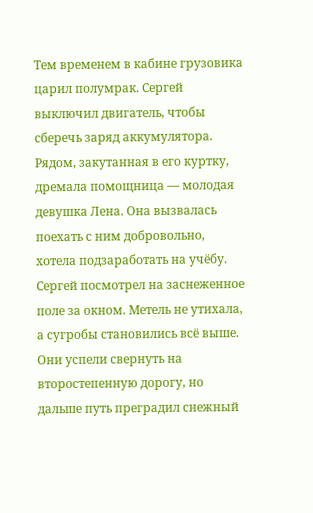Тем временем в кабине грузовика царил полумрак. Сергей выключил двигатель, чтобы сберечь заряд аккумулятора. Рядом, закутанная в его куртку, дремала помощница — молодая девушка Лена. Она вызвалась поехать с ним добровольно, хотела подзаработать на учёбу.
Сергей посмотрел на заснеженное поле за окном. Метель не утихала, а сугробы становились всё выше. Они успели свернуть на второстепенную дорогу, но дальше путь преградил снежный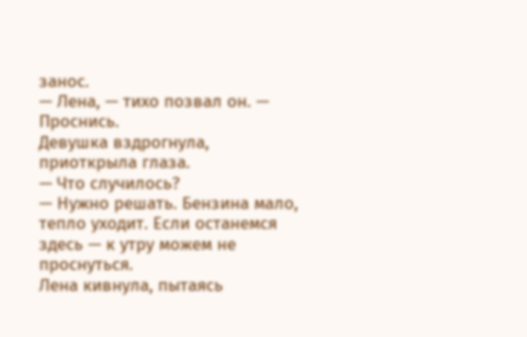занос.
— Лена, — тихо позвал он. — Проснись.
Девушка вздрогнула, приоткрыла глаза.
— Что случилось?
— Нужно решать. Бензина мало, тепло уходит. Если останемся здесь — к утру можем не проснуться.
Лена кивнула, пытаясь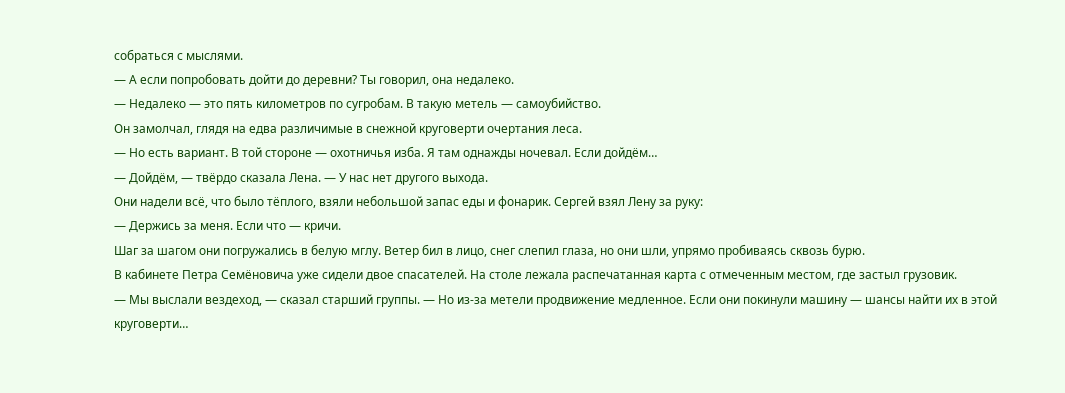собраться с мыслями.
— А если попробовать дойти до деревни? Ты говорил, она недалеко.
— Недалеко — это пять километров по сугробам. В такую метель — самоубийство.
Он замолчал, глядя на едва различимые в снежной круговерти очертания леса.
— Но есть вариант. В той стороне — охотничья изба. Я там однажды ночевал. Если дойдём…
— Дойдём, — твёрдо сказала Лена. — У нас нет другого выхода.
Они надели всё, что было тёплого, взяли небольшой запас еды и фонарик. Сергей взял Лену за руку:
— Держись за меня. Если что — кричи.
Шаг за шагом они погружались в белую мглу. Ветер бил в лицо, снег слепил глаза, но они шли, упрямо пробиваясь сквозь бурю.
В кабинете Петра Семёновича уже сидели двое спасателей. На столе лежала распечатанная карта с отмеченным местом, где застыл грузовик.
— Мы выслали вездеход, — сказал старший группы. — Но из‑за метели продвижение медленное. Если они покинули машину — шансы найти их в этой круговерти…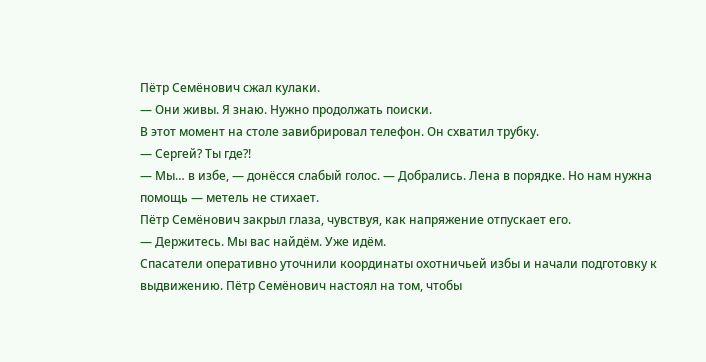Пётр Семёнович сжал кулаки.
— Они живы. Я знаю. Нужно продолжать поиски.
В этот момент на столе завибрировал телефон. Он схватил трубку.
— Сергей? Ты где?!
— Мы… в избе, — донёсся слабый голос. — Добрались. Лена в порядке. Но нам нужна помощь — метель не стихает.
Пётр Семёнович закрыл глаза, чувствуя, как напряжение отпускает его.
— Держитесь. Мы вас найдём. Уже идём.
Спасатели оперативно уточнили координаты охотничьей избы и начали подготовку к выдвижению. Пётр Семёнович настоял на том, чтобы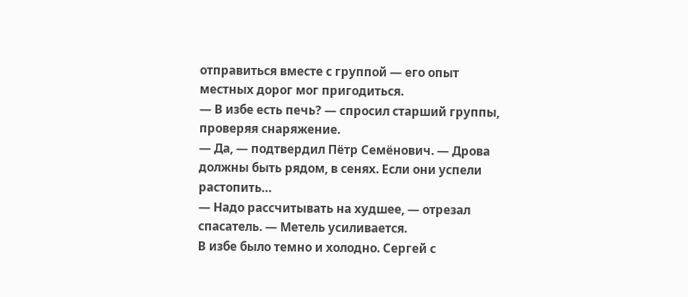отправиться вместе с группой — его опыт местных дорог мог пригодиться.
— В избе есть печь? — спросил старший группы, проверяя снаряжение.
— Да, — подтвердил Пётр Семёнович. — Дрова должны быть рядом, в сенях. Если они успели растопить…
— Надо рассчитывать на худшее, — отрезал спасатель. — Метель усиливается.
В избе было темно и холодно. Сергей с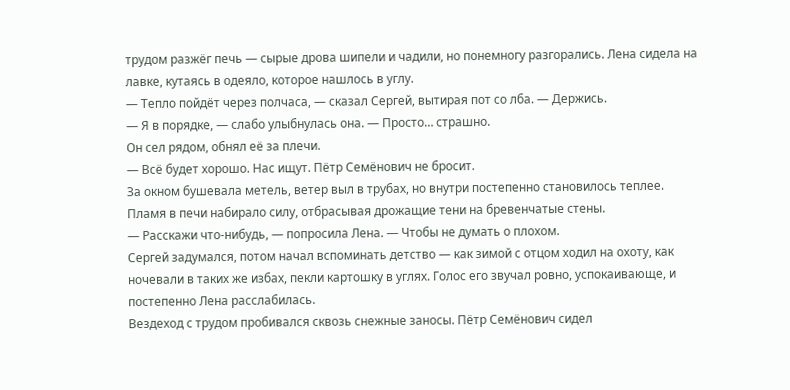трудом разжёг печь — сырые дрова шипели и чадили, но понемногу разгорались. Лена сидела на лавке, кутаясь в одеяло, которое нашлось в углу.
— Тепло пойдёт через полчаса, — сказал Сергей, вытирая пот со лба. — Держись.
— Я в порядке, — слабо улыбнулась она. — Просто… страшно.
Он сел рядом, обнял её за плечи.
— Всё будет хорошо. Нас ищут. Пётр Семёнович не бросит.
За окном бушевала метель, ветер выл в трубах, но внутри постепенно становилось теплее. Пламя в печи набирало силу, отбрасывая дрожащие тени на бревенчатые стены.
— Расскажи что‑нибудь, — попросила Лена. — Чтобы не думать о плохом.
Сергей задумался, потом начал вспоминать детство — как зимой с отцом ходил на охоту, как ночевали в таких же избах, пекли картошку в углях. Голос его звучал ровно, успокаивающе, и постепенно Лена расслабилась.
Вездеход с трудом пробивался сквозь снежные заносы. Пётр Семёнович сидел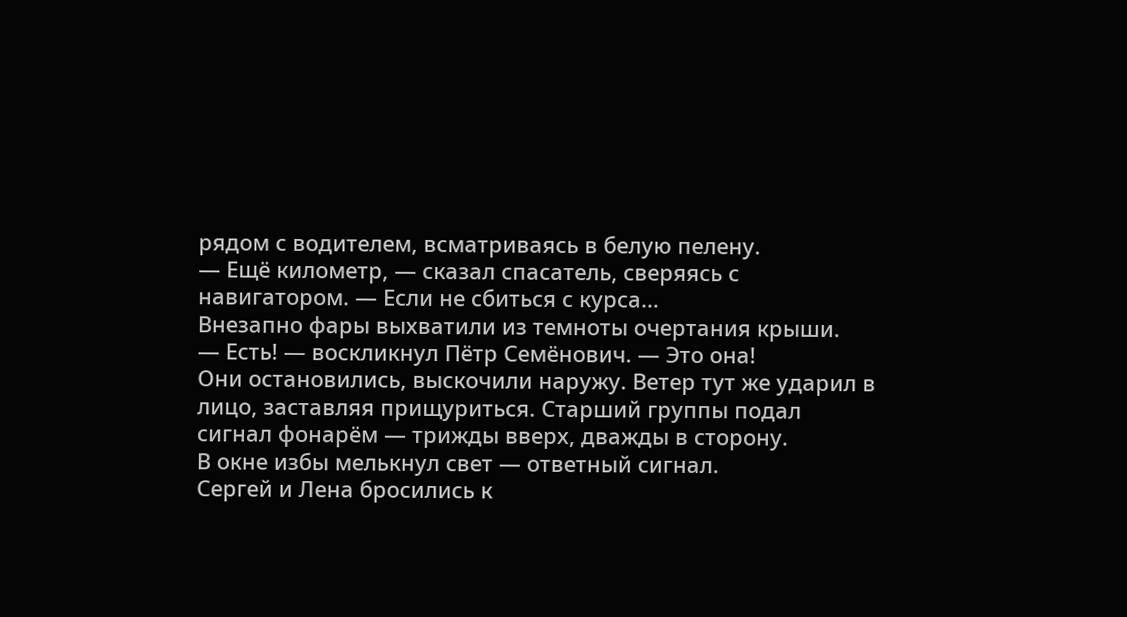рядом с водителем, всматриваясь в белую пелену.
— Ещё километр, — сказал спасатель, сверяясь с навигатором. — Если не сбиться с курса…
Внезапно фары выхватили из темноты очертания крыши.
— Есть! — воскликнул Пётр Семёнович. — Это она!
Они остановились, выскочили наружу. Ветер тут же ударил в лицо, заставляя прищуриться. Старший группы подал сигнал фонарём — трижды вверх, дважды в сторону.
В окне избы мелькнул свет — ответный сигнал.
Сергей и Лена бросились к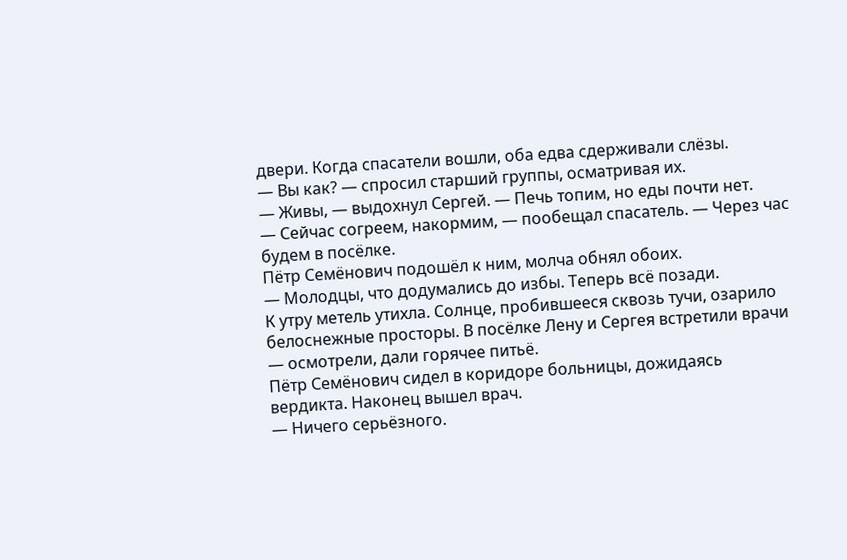двери. Когда спасатели вошли, оба едва сдерживали слёзы.
— Вы как? — спросил старший группы, осматривая их.
— Живы, — выдохнул Сергей. — Печь топим, но еды почти нет.
— Сейчас согреем, накормим, — пообещал спасатель. — Через час будем в посёлке.
Пётр Семёнович подошёл к ним, молча обнял обоих.
— Молодцы, что додумались до избы. Теперь всё позади.
К утру метель утихла. Солнце, пробившееся сквозь тучи, озарило белоснежные просторы. В посёлке Лену и Сергея встретили врачи — осмотрели, дали горячее питьё.
Пётр Семёнович сидел в коридоре больницы, дожидаясь вердикта. Наконец вышел врач.
— Ничего серьёзного.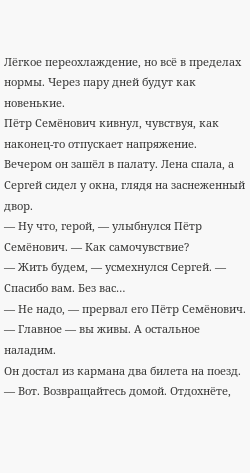Лёгкое переохлаждение, но всё в пределах нормы. Через пару дней будут как новенькие.
Пётр Семёнович кивнул, чувствуя, как наконец‑то отпускает напряжение.
Вечером он зашёл в палату. Лена спала, а Сергей сидел у окна, глядя на заснеженный двор.
— Ну что, герой, — улыбнулся Пётр Семёнович. — Как самочувствие?
— Жить будем, — усмехнулся Сергей. — Спасибо вам. Без вас…
— Не надо, — прервал его Пётр Семёнович. — Главное — вы живы. А остальное наладим.
Он достал из кармана два билета на поезд.
— Вот. Возвращайтесь домой. Отдохнёте,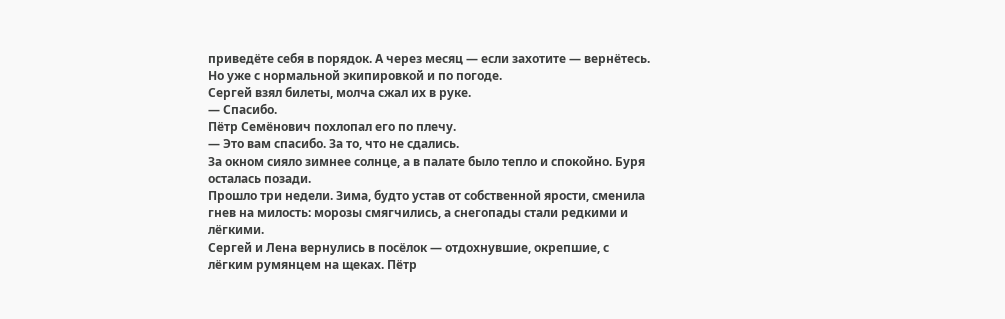приведёте себя в порядок. А через месяц — если захотите — вернётесь. Но уже с нормальной экипировкой и по погоде.
Сергей взял билеты, молча сжал их в руке.
— Спасибо.
Пётр Семёнович похлопал его по плечу.
— Это вам спасибо. За то, что не сдались.
За окном сияло зимнее солнце, а в палате было тепло и спокойно. Буря осталась позади.
Прошло три недели. Зима, будто устав от собственной ярости, сменила гнев на милость: морозы смягчились, а снегопады стали редкими и лёгкими.
Сергей и Лена вернулись в посёлок — отдохнувшие, окрепшие, с лёгким румянцем на щеках. Пётр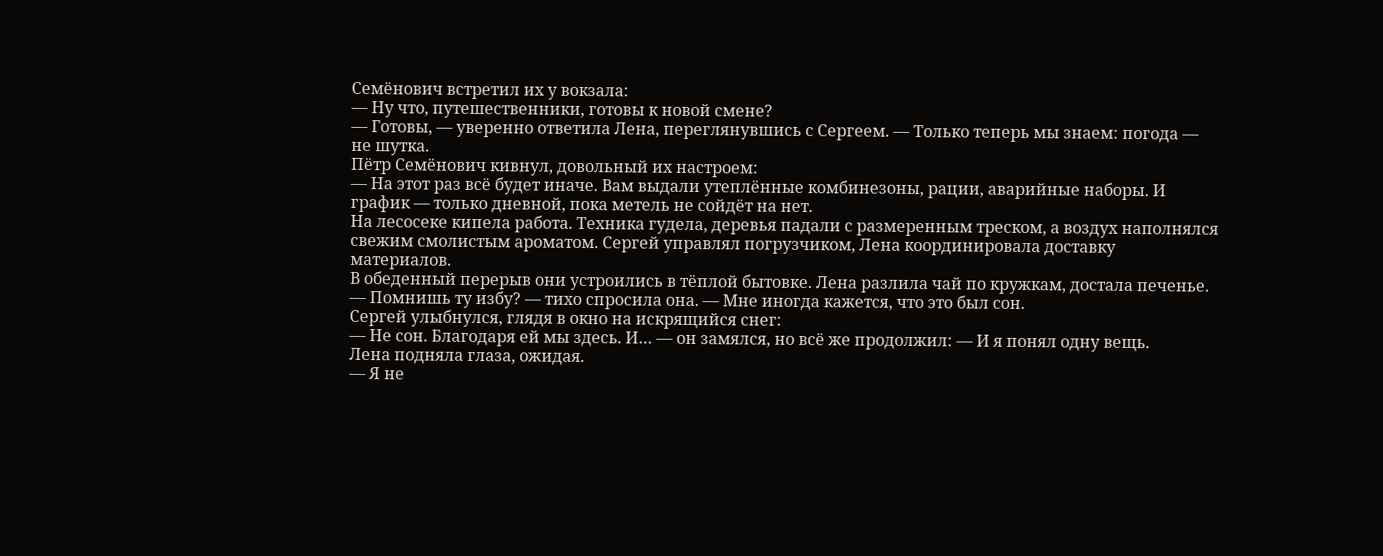Семёнович встретил их у вокзала:
— Ну что, путешественники, готовы к новой смене?
— Готовы, — уверенно ответила Лена, переглянувшись с Сергеем. — Только теперь мы знаем: погода — не шутка.
Пётр Семёнович кивнул, довольный их настроем:
— На этот раз всё будет иначе. Вам выдали утеплённые комбинезоны, рации, аварийные наборы. И график — только дневной, пока метель не сойдёт на нет.
На лесосеке кипела работа. Техника гудела, деревья падали с размеренным треском, а воздух наполнялся свежим смолистым ароматом. Сергей управлял погрузчиком, Лена координировала доставку материалов.
В обеденный перерыв они устроились в тёплой бытовке. Лена разлила чай по кружкам, достала печенье.
— Помнишь ту избу? — тихо спросила она. — Мне иногда кажется, что это был сон.
Сергей улыбнулся, глядя в окно на искрящийся снег:
— Не сон. Благодаря ей мы здесь. И… — он замялся, но всё же продолжил: — И я понял одну вещь.
Лена подняла глаза, ожидая.
— Я не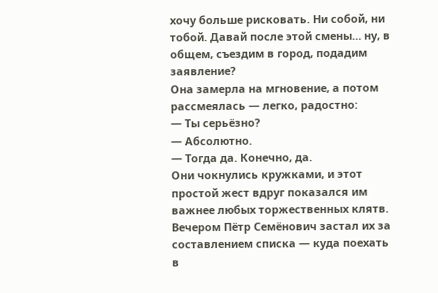хочу больше рисковать. Ни собой, ни тобой. Давай после этой смены… ну, в общем, съездим в город, подадим заявление?
Она замерла на мгновение, а потом рассмеялась — легко, радостно:
— Ты серьёзно?
— Абсолютно.
— Тогда да. Конечно, да.
Они чокнулись кружками, и этот простой жест вдруг показался им важнее любых торжественных клятв.
Вечером Пётр Семёнович застал их за составлением списка — куда поехать в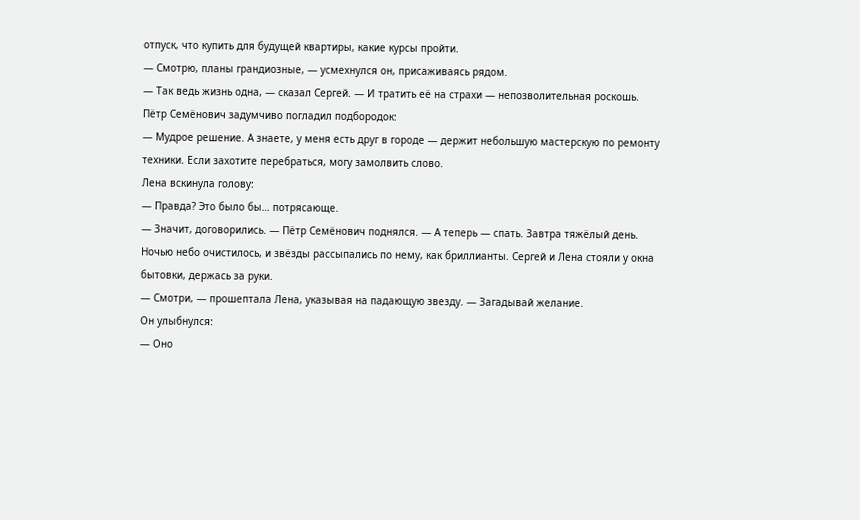отпуск, что купить для будущей квартиры, какие курсы пройти.
— Смотрю, планы грандиозные, — усмехнулся он, присаживаясь рядом.
— Так ведь жизнь одна, — сказал Сергей. — И тратить её на страхи — непозволительная роскошь.
Пётр Семёнович задумчиво погладил подбородок:
— Мудрое решение. А знаете, у меня есть друг в городе — держит небольшую мастерскую по ремонту техники. Если захотите перебраться, могу замолвить слово.
Лена вскинула голову:
— Правда? Это было бы… потрясающе.
— Значит, договорились. — Пётр Семёнович поднялся. — А теперь — спать. Завтра тяжёлый день.
Ночью небо очистилось, и звёзды рассыпались по нему, как бриллианты. Сергей и Лена стояли у окна бытовки, держась за руки.
— Смотри, — прошептала Лена, указывая на падающую звезду. — Загадывай желание.
Он улыбнулся:
— Оно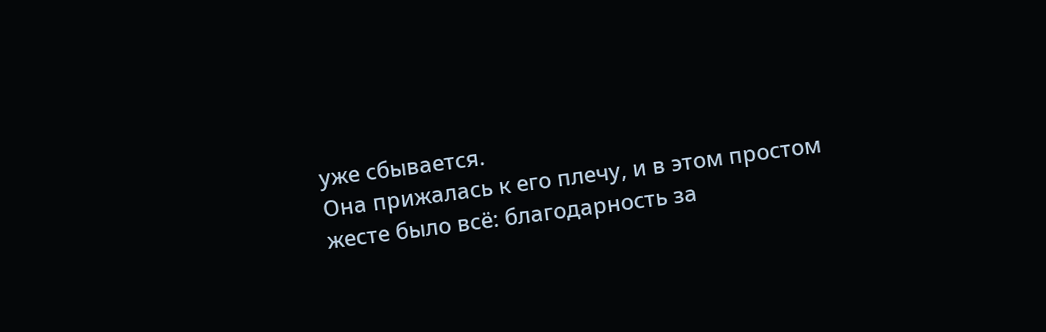уже сбывается.
Она прижалась к его плечу, и в этом простом жесте было всё: благодарность за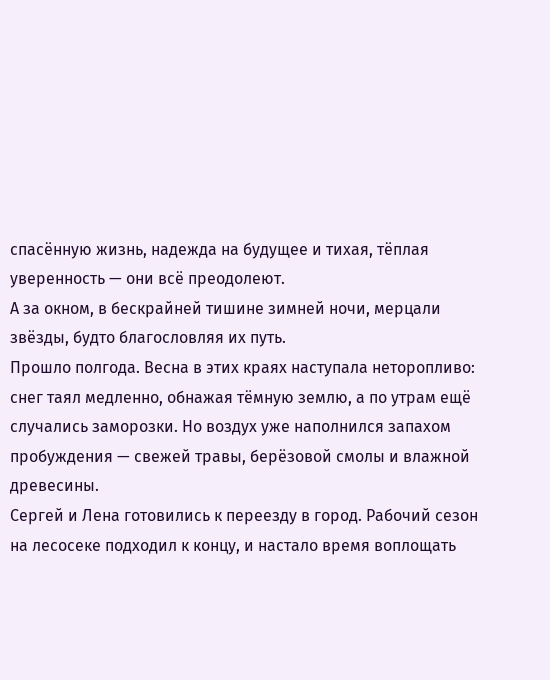спасённую жизнь, надежда на будущее и тихая, тёплая уверенность — они всё преодолеют.
А за окном, в бескрайней тишине зимней ночи, мерцали звёзды, будто благословляя их путь.
Прошло полгода. Весна в этих краях наступала неторопливо: снег таял медленно, обнажая тёмную землю, а по утрам ещё случались заморозки. Но воздух уже наполнился запахом пробуждения — свежей травы, берёзовой смолы и влажной древесины.
Сергей и Лена готовились к переезду в город. Рабочий сезон на лесосеке подходил к концу, и настало время воплощать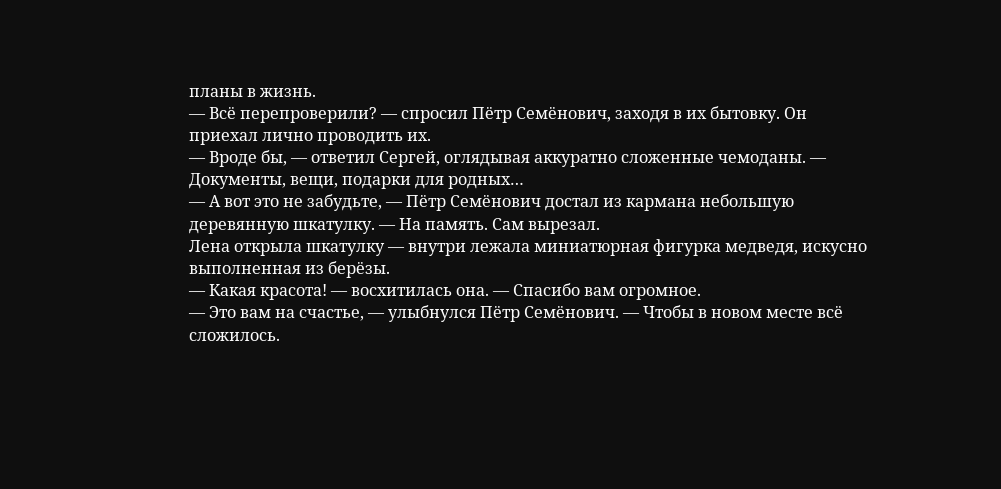планы в жизнь.
— Всё перепроверили? — спросил Пётр Семёнович, заходя в их бытовку. Он приехал лично проводить их.
— Вроде бы, — ответил Сергей, оглядывая аккуратно сложенные чемоданы. — Документы, вещи, подарки для родных…
— А вот это не забудьте, — Пётр Семёнович достал из кармана небольшую деревянную шкатулку. — На память. Сам вырезал.
Лена открыла шкатулку — внутри лежала миниатюрная фигурка медведя, искусно выполненная из берёзы.
— Какая красота! — восхитилась она. — Спасибо вам огромное.
— Это вам на счастье, — улыбнулся Пётр Семёнович. — Чтобы в новом месте всё сложилось.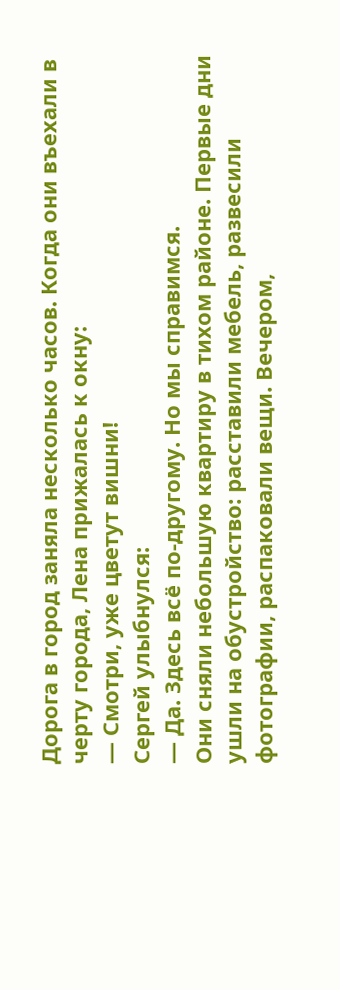Дорога в город заняла несколько часов. Когда они въехали в черту города, Лена прижалась к окну:
— Смотри, уже цветут вишни!
Сергей улыбнулся:
— Да. Здесь всё по‑другому. Но мы справимся.
Они сняли небольшую квартиру в тихом районе. Первые дни ушли на обустройство: расставили мебель, развесили фотографии, распаковали вещи. Вечером,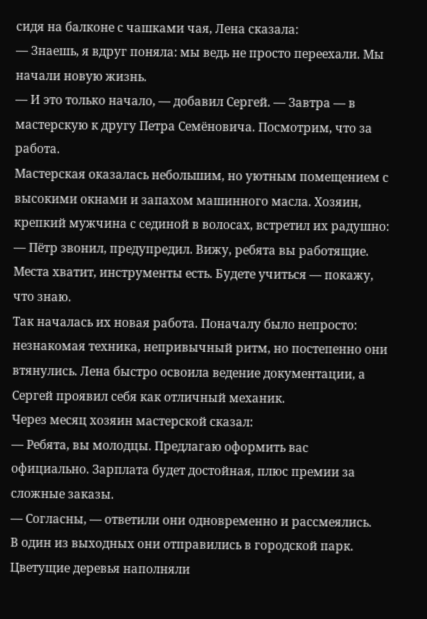сидя на балконе с чашками чая, Лена сказала:
— Знаешь, я вдруг поняла: мы ведь не просто переехали. Мы начали новую жизнь.
— И это только начало, — добавил Сергей. — Завтра — в мастерскую к другу Петра Семёновича. Посмотрим, что за работа.
Мастерская оказалась небольшим, но уютным помещением с высокими окнами и запахом машинного масла. Хозяин, крепкий мужчина с сединой в волосах, встретил их радушно:
— Пётр звонил, предупредил. Вижу, ребята вы работящие. Места хватит, инструменты есть. Будете учиться — покажу, что знаю.
Так началась их новая работа. Поначалу было непросто: незнакомая техника, непривычный ритм, но постепенно они втянулись. Лена быстро освоила ведение документации, а Сергей проявил себя как отличный механик.
Через месяц хозяин мастерской сказал:
— Ребята, вы молодцы. Предлагаю оформить вас официально. Зарплата будет достойная, плюс премии за сложные заказы.
— Согласны, — ответили они одновременно и рассмеялись.
В один из выходных они отправились в городской парк. Цветущие деревья наполняли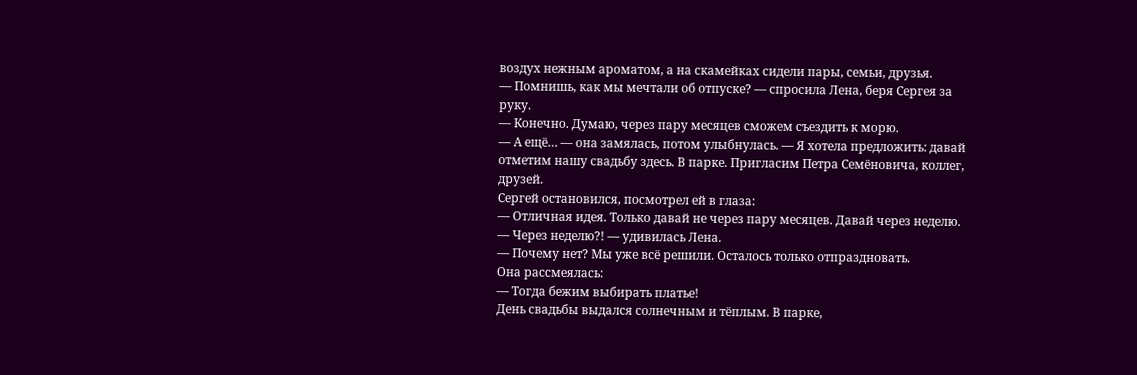воздух нежным ароматом, а на скамейках сидели пары, семьи, друзья.
— Помнишь, как мы мечтали об отпуске? — спросила Лена, беря Сергея за руку.
— Конечно. Думаю, через пару месяцев сможем съездить к морю.
— А ещё… — она замялась, потом улыбнулась. — Я хотела предложить: давай отметим нашу свадьбу здесь. В парке. Пригласим Петра Семёновича, коллег, друзей.
Сергей остановился, посмотрел ей в глаза:
— Отличная идея. Только давай не через пару месяцев. Давай через неделю.
— Через неделю?! — удивилась Лена.
— Почему нет? Мы уже всё решили. Осталось только отпраздновать.
Она рассмеялась:
— Тогда бежим выбирать платье!
День свадьбы выдался солнечным и тёплым. В парке,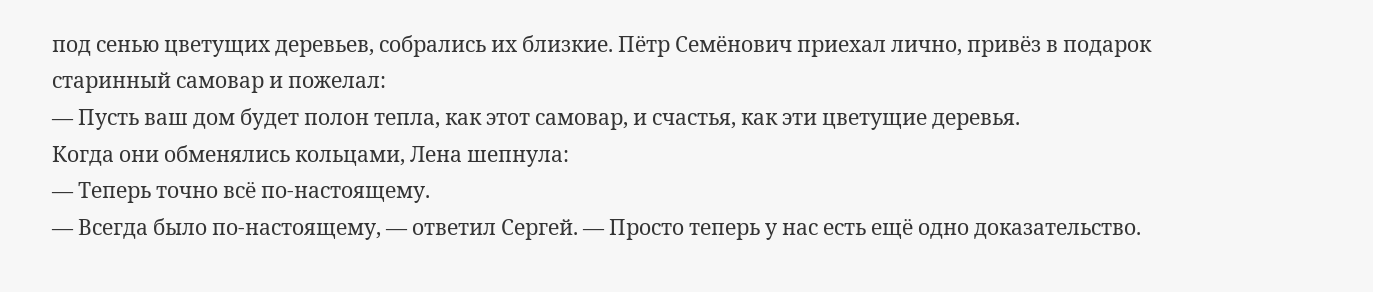под сенью цветущих деревьев, собрались их близкие. Пётр Семёнович приехал лично, привёз в подарок старинный самовар и пожелал:
— Пусть ваш дом будет полон тепла, как этот самовар, и счастья, как эти цветущие деревья.
Когда они обменялись кольцами, Лена шепнула:
— Теперь точно всё по‑настоящему.
— Всегда было по‑настоящему, — ответил Сергей. — Просто теперь у нас есть ещё одно доказательство.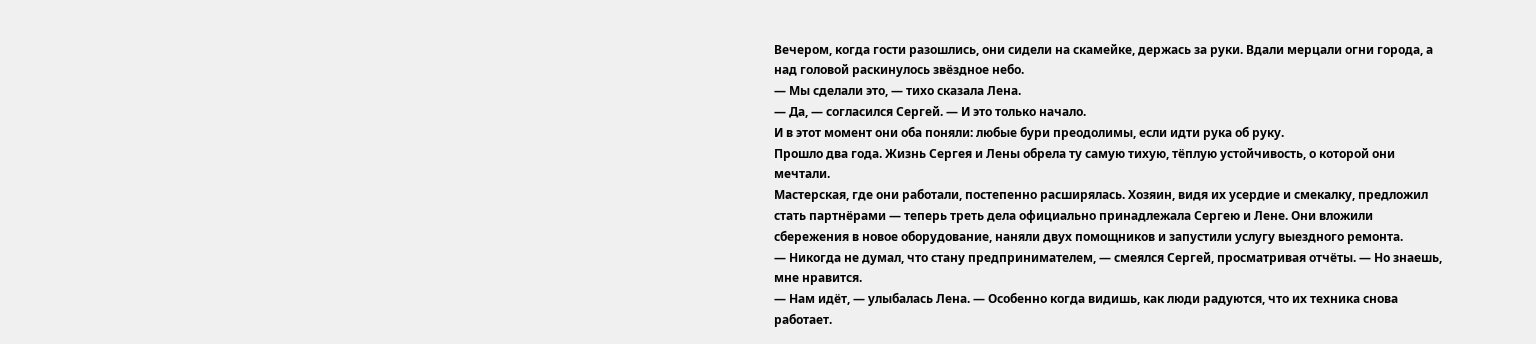Вечером, когда гости разошлись, они сидели на скамейке, держась за руки. Вдали мерцали огни города, а над головой раскинулось звёздное небо.
— Мы сделали это, — тихо сказала Лена.
— Да, — согласился Сергей. — И это только начало.
И в этот момент они оба поняли: любые бури преодолимы, если идти рука об руку.
Прошло два года. Жизнь Сергея и Лены обрела ту самую тихую, тёплую устойчивость, о которой они мечтали.
Мастерская, где они работали, постепенно расширялась. Хозяин, видя их усердие и смекалку, предложил стать партнёрами — теперь треть дела официально принадлежала Сергею и Лене. Они вложили сбережения в новое оборудование, наняли двух помощников и запустили услугу выездного ремонта.
— Никогда не думал, что стану предпринимателем, — смеялся Сергей, просматривая отчёты. — Но знаешь, мне нравится.
— Нам идёт, — улыбалась Лена. — Особенно когда видишь, как люди радуются, что их техника снова работает.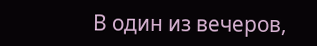В один из вечеров,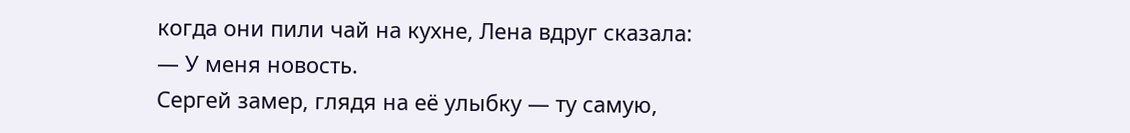когда они пили чай на кухне, Лена вдруг сказала:
— У меня новость.
Сергей замер, глядя на её улыбку — ту самую,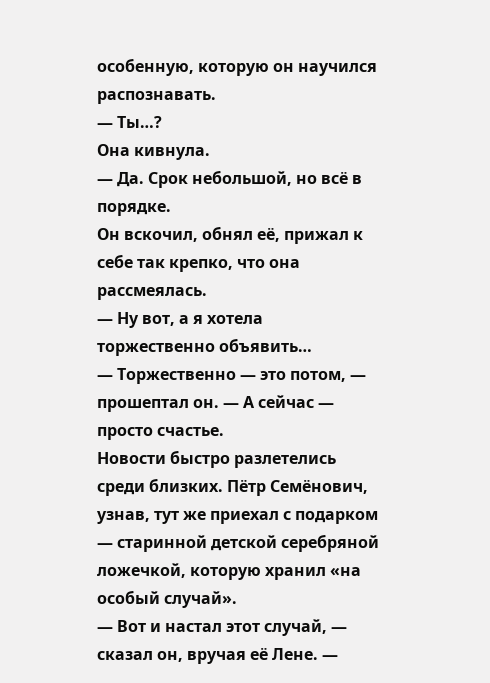особенную, которую он научился распознавать.
— Ты…?
Она кивнула.
— Да. Срок небольшой, но всё в порядке.
Он вскочил, обнял её, прижал к себе так крепко, что она рассмеялась.
— Ну вот, а я хотела торжественно объявить…
— Торжественно — это потом, — прошептал он. — А сейчас — просто счастье.
Новости быстро разлетелись среди близких. Пётр Семёнович, узнав, тут же приехал с подарком — старинной детской серебряной ложечкой, которую хранил «на особый случай».
— Вот и настал этот случай, — сказал он, вручая её Лене. —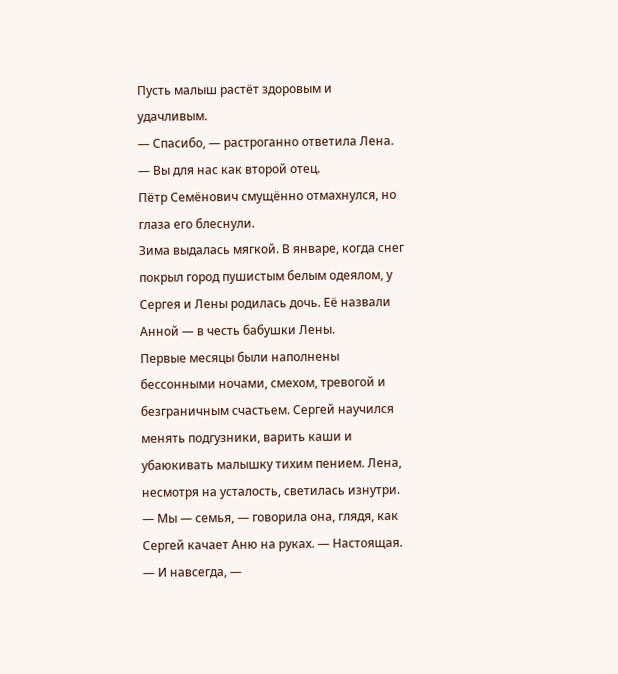Пусть малыш растёт здоровым и удачливым.
— Спасибо, — растроганно ответила Лена. — Вы для нас как второй отец.
Пётр Семёнович смущённо отмахнулся, но глаза его блеснули.
Зима выдалась мягкой. В январе, когда снег покрыл город пушистым белым одеялом, у Сергея и Лены родилась дочь. Её назвали Анной — в честь бабушки Лены.
Первые месяцы были наполнены бессонными ночами, смехом, тревогой и безграничным счастьем. Сергей научился менять подгузники, варить каши и убаюкивать малышку тихим пением. Лена, несмотря на усталость, светилась изнутри.
— Мы — семья, — говорила она, глядя, как Сергей качает Аню на руках. — Настоящая.
— И навсегда, —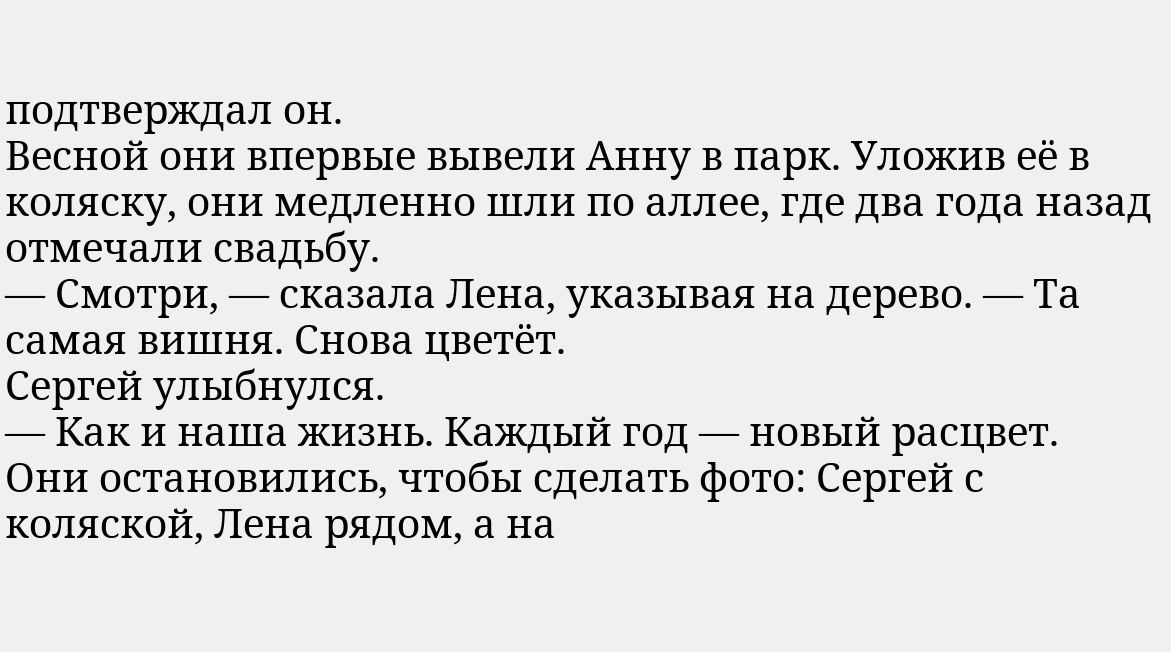подтверждал он.
Весной они впервые вывели Анну в парк. Уложив её в коляску, они медленно шли по аллее, где два года назад отмечали свадьбу.
— Смотри, — сказала Лена, указывая на дерево. — Та самая вишня. Снова цветёт.
Сергей улыбнулся.
— Как и наша жизнь. Каждый год — новый расцвет.
Они остановились, чтобы сделать фото: Сергей с коляской, Лена рядом, а на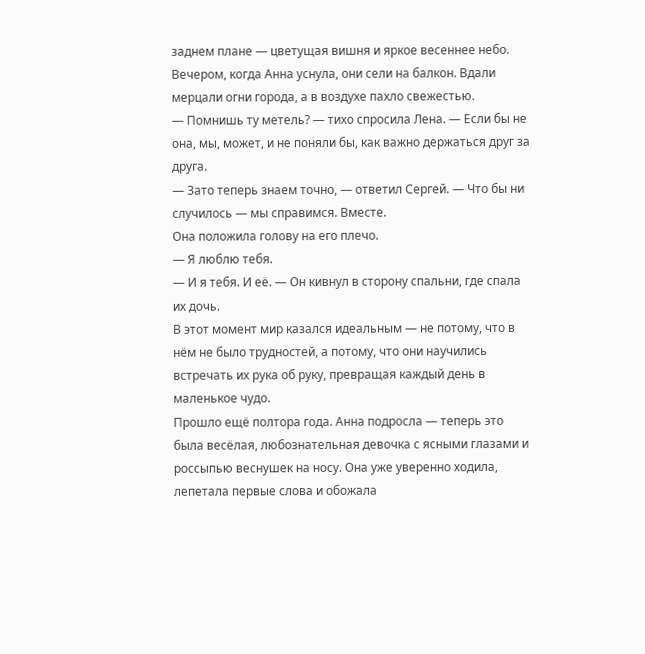заднем плане — цветущая вишня и яркое весеннее небо.
Вечером, когда Анна уснула, они сели на балкон. Вдали мерцали огни города, а в воздухе пахло свежестью.
— Помнишь ту метель? — тихо спросила Лена. — Если бы не она, мы, может, и не поняли бы, как важно держаться друг за друга.
— Зато теперь знаем точно, — ответил Сергей. — Что бы ни случилось — мы справимся. Вместе.
Она положила голову на его плечо.
— Я люблю тебя.
— И я тебя. И её. — Он кивнул в сторону спальни, где спала их дочь.
В этот момент мир казался идеальным — не потому, что в нём не было трудностей, а потому, что они научились встречать их рука об руку, превращая каждый день в маленькое чудо.
Прошло ещё полтора года. Анна подросла — теперь это была весёлая, любознательная девочка с ясными глазами и россыпью веснушек на носу. Она уже уверенно ходила, лепетала первые слова и обожала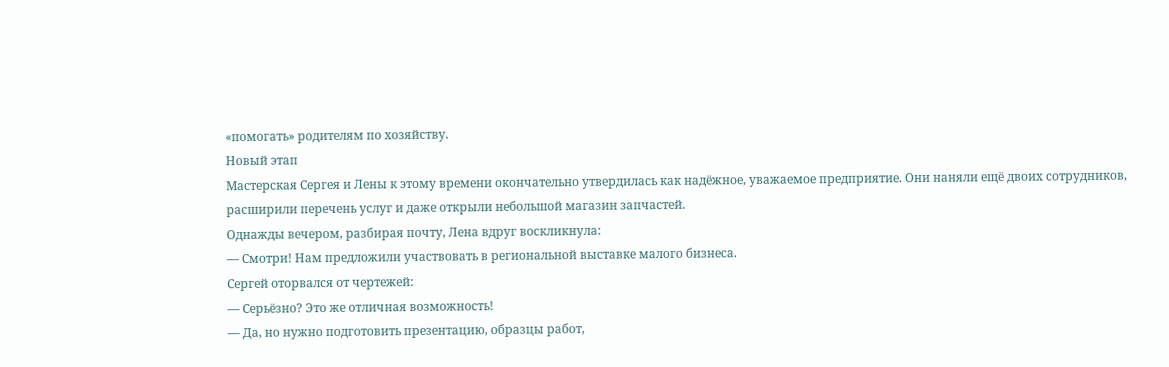«помогать» родителям по хозяйству.
Новый этап
Мастерская Сергея и Лены к этому времени окончательно утвердилась как надёжное, уважаемое предприятие. Они наняли ещё двоих сотрудников, расширили перечень услуг и даже открыли небольшой магазин запчастей.
Однажды вечером, разбирая почту, Лена вдруг воскликнула:
— Смотри! Нам предложили участвовать в региональной выставке малого бизнеса.
Сергей оторвался от чертежей:
— Серьёзно? Это же отличная возможность!
— Да, но нужно подготовить презентацию, образцы работ,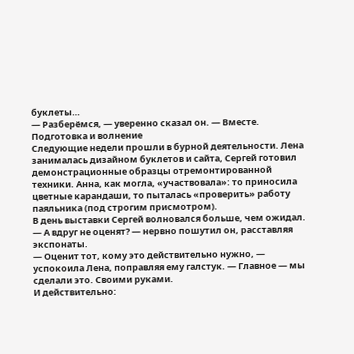буклеты…
— Разберёмся, — уверенно сказал он. — Вместе.
Подготовка и волнение
Следующие недели прошли в бурной деятельности. Лена занималась дизайном буклетов и сайта, Сергей готовил демонстрационные образцы отремонтированной техники. Анна, как могла, «участвовала»: то приносила цветные карандаши, то пыталась «проверить» работу паяльника (под строгим присмотром).
В день выставки Сергей волновался больше, чем ожидал.
— А вдруг не оценят? — нервно пошутил он, расставляя экспонаты.
— Оценит тот, кому это действительно нужно, — успокоила Лена, поправляя ему галстук. — Главное — мы сделали это. Своими руками.
И действительно: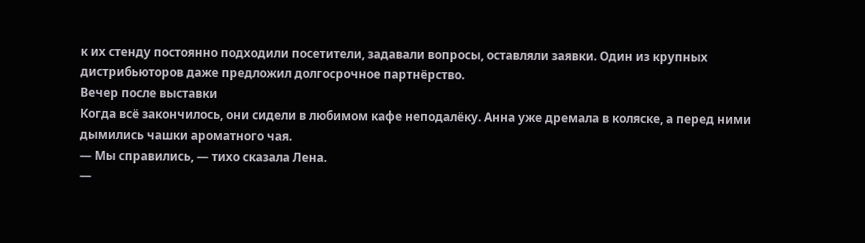к их стенду постоянно подходили посетители, задавали вопросы, оставляли заявки. Один из крупных дистрибьюторов даже предложил долгосрочное партнёрство.
Вечер после выставки
Когда всё закончилось, они сидели в любимом кафе неподалёку. Анна уже дремала в коляске, а перед ними дымились чашки ароматного чая.
— Мы справились, — тихо сказала Лена.
—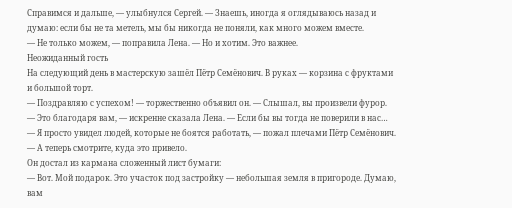Справимся и дальше, — улыбнулся Сергей. — Знаешь, иногда я оглядываюсь назад и думаю: если бы не та метель, мы бы никогда не поняли, как много можем вместе.
— Не только можем, — поправила Лена. — Но и хотим. Это важнее.
Неожиданный гость
На следующий день в мастерскую зашёл Пётр Семёнович. В руках — корзина с фруктами и большой торт.
— Поздравляю с успехом! — торжественно объявил он. — Слышал, вы произвели фурор.
— Это благодаря вам, — искренне сказала Лена. — Если бы вы тогда не поверили в нас…
— Я просто увидел людей, которые не боятся работать, — пожал плечами Пётр Семёнович. — А теперь смотрите, куда это привело.
Он достал из кармана сложенный лист бумаги:
— Вот. Мой подарок. Это участок под застройку — небольшая земля в пригороде. Думаю, вам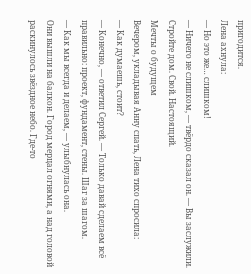пригодится.
Лена ахнула:
— Но это же… слишком!
— Ничего не слишком, — твёрдо сказал он. — Вы заслужили. Стройте дом. Свой. Настоящий.
Мечты о будущем
Вечером, укладывая Анну спать, Лена тихо спросила:
— Как думаешь, стоит?
— Конечно, — ответил Сергей. — Только давай сделаем всё правильно: проект, фундамент, стены. Шаг за шагом.
— Как мы всегда и делаем, — улыбнулась она.
Они вышли на балкон. Город мерцал огнями, а над головой раскинулось звёздное небо. Где‑то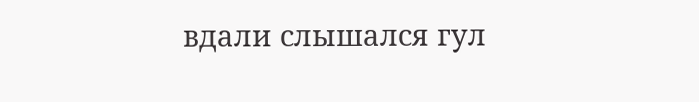вдали слышался гул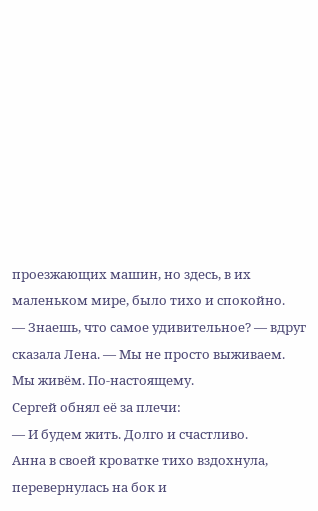проезжающих машин, но здесь, в их маленьком мире, было тихо и спокойно.
— Знаешь, что самое удивительное? — вдруг сказала Лена. — Мы не просто выживаем. Мы живём. По‑настоящему.
Сергей обнял её за плечи:
— И будем жить. Долго и счастливо.
Анна в своей кроватке тихо вздохнула, перевернулась на бок и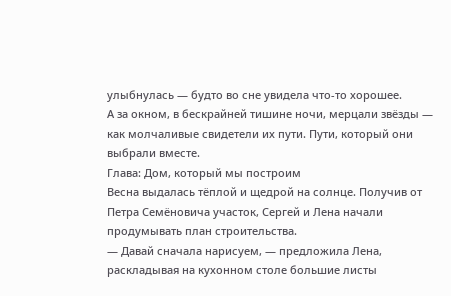улыбнулась — будто во сне увидела что‑то хорошее.
А за окном, в бескрайней тишине ночи, мерцали звёзды — как молчаливые свидетели их пути. Пути, который они выбрали вместе.
Глава: Дом, который мы построим
Весна выдалась тёплой и щедрой на солнце. Получив от Петра Семёновича участок, Сергей и Лена начали продумывать план строительства.
— Давай сначала нарисуем, — предложила Лена, раскладывая на кухонном столе большие листы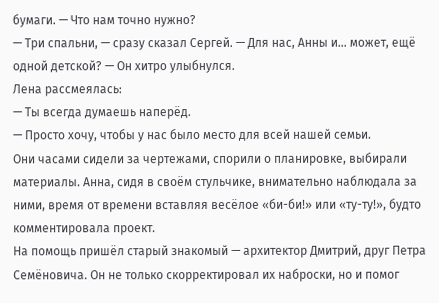бумаги. — Что нам точно нужно?
— Три спальни, — сразу сказал Сергей. — Для нас, Анны и… может, ещё одной детской? — Он хитро улыбнулся.
Лена рассмеялась:
— Ты всегда думаешь наперёд.
— Просто хочу, чтобы у нас было место для всей нашей семьи.
Они часами сидели за чертежами, спорили о планировке, выбирали материалы. Анна, сидя в своём стульчике, внимательно наблюдала за ними, время от времени вставляя весёлое «би-би!» или «ту-ту!», будто комментировала проект.
На помощь пришёл старый знакомый — архитектор Дмитрий, друг Петра Семёновича. Он не только скорректировал их наброски, но и помог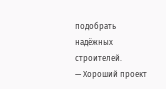подобрать надёжных строителей.
— Хороший проект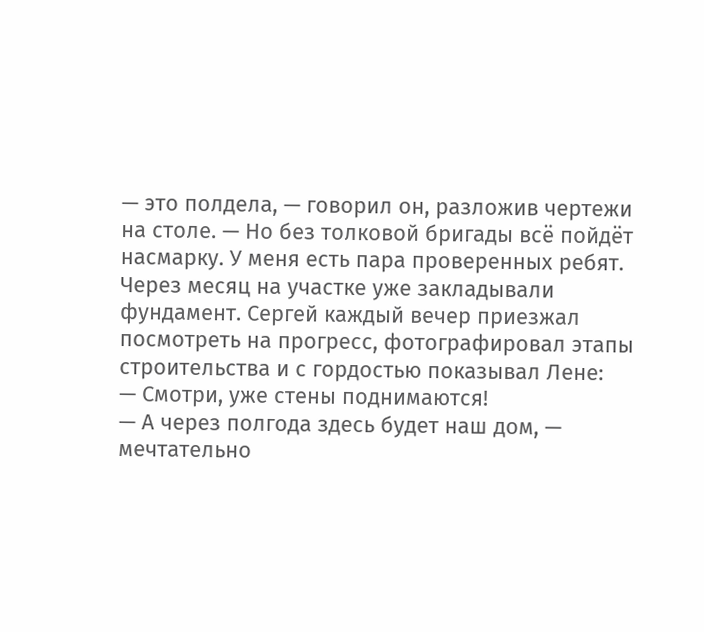— это полдела, — говорил он, разложив чертежи на столе. — Но без толковой бригады всё пойдёт насмарку. У меня есть пара проверенных ребят.
Через месяц на участке уже закладывали фундамент. Сергей каждый вечер приезжал посмотреть на прогресс, фотографировал этапы строительства и с гордостью показывал Лене:
— Смотри, уже стены поднимаются!
— А через полгода здесь будет наш дом, — мечтательно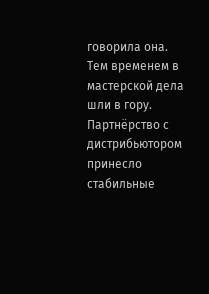говорила она.
Тем временем в мастерской дела шли в гору. Партнёрство с дистрибьютором принесло стабильные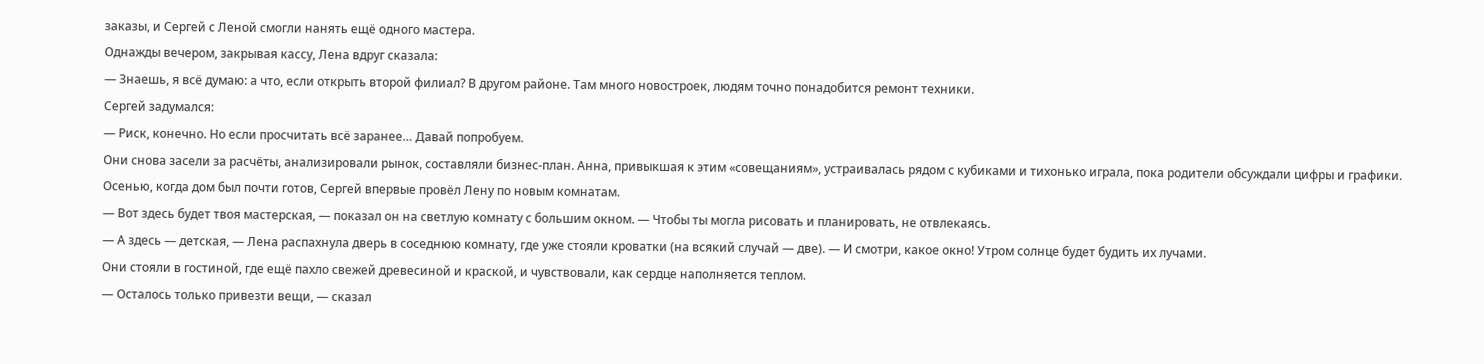заказы, и Сергей с Леной смогли нанять ещё одного мастера.
Однажды вечером, закрывая кассу, Лена вдруг сказала:
— Знаешь, я всё думаю: а что, если открыть второй филиал? В другом районе. Там много новостроек, людям точно понадобится ремонт техники.
Сергей задумался:
— Риск, конечно. Но если просчитать всё заранее… Давай попробуем.
Они снова засели за расчёты, анализировали рынок, составляли бизнес‑план. Анна, привыкшая к этим «совещаниям», устраивалась рядом с кубиками и тихонько играла, пока родители обсуждали цифры и графики.
Осенью, когда дом был почти готов, Сергей впервые провёл Лену по новым комнатам.
— Вот здесь будет твоя мастерская, — показал он на светлую комнату с большим окном. — Чтобы ты могла рисовать и планировать, не отвлекаясь.
— А здесь — детская, — Лена распахнула дверь в соседнюю комнату, где уже стояли кроватки (на всякий случай — две). — И смотри, какое окно! Утром солнце будет будить их лучами.
Они стояли в гостиной, где ещё пахло свежей древесиной и краской, и чувствовали, как сердце наполняется теплом.
— Осталось только привезти вещи, — сказал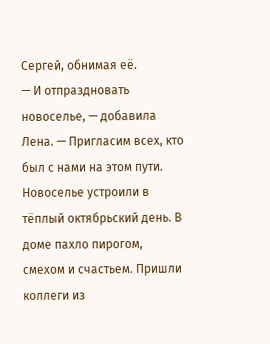Сергей, обнимая её.
— И отпраздновать новоселье, — добавила Лена. — Пригласим всех, кто был с нами на этом пути.
Новоселье устроили в тёплый октябрьский день. В доме пахло пирогом, смехом и счастьем. Пришли коллеги из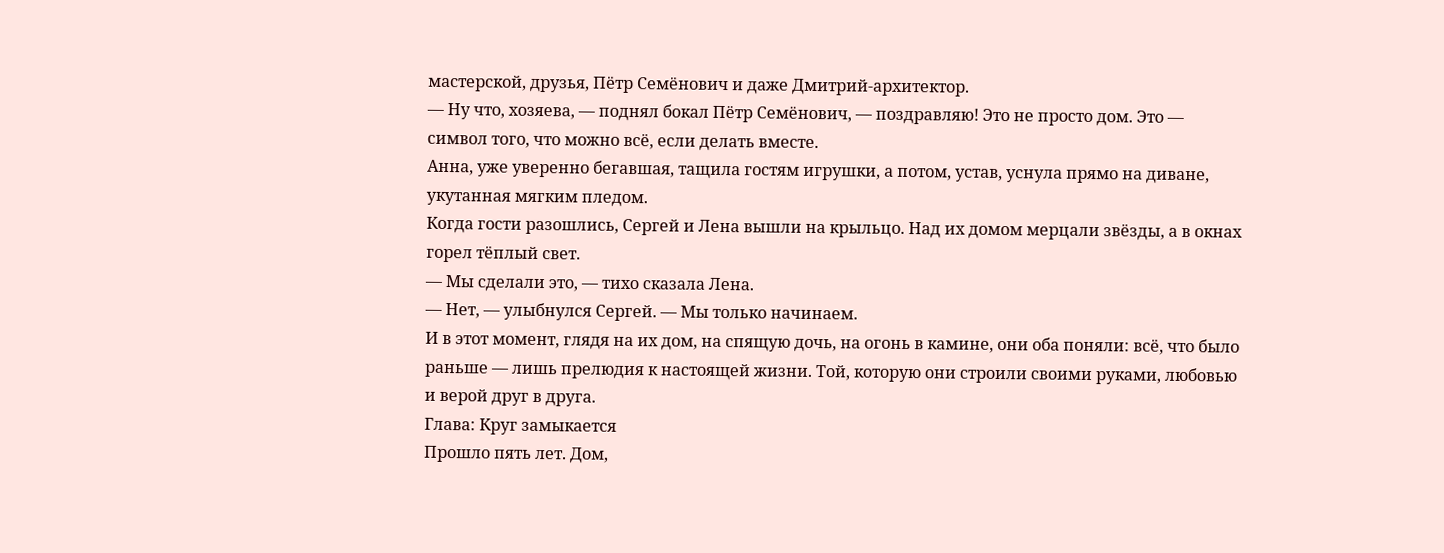мастерской, друзья, Пётр Семёнович и даже Дмитрий‑архитектор.
— Ну что, хозяева, — поднял бокал Пётр Семёнович, — поздравляю! Это не просто дом. Это — символ того, что можно всё, если делать вместе.
Анна, уже уверенно бегавшая, тащила гостям игрушки, а потом, устав, уснула прямо на диване, укутанная мягким пледом.
Когда гости разошлись, Сергей и Лена вышли на крыльцо. Над их домом мерцали звёзды, а в окнах горел тёплый свет.
— Мы сделали это, — тихо сказала Лена.
— Нет, — улыбнулся Сергей. — Мы только начинаем.
И в этот момент, глядя на их дом, на спящую дочь, на огонь в камине, они оба поняли: всё, что было раньше — лишь прелюдия к настоящей жизни. Той, которую они строили своими руками, любовью и верой друг в друга.
Глава: Круг замыкается
Прошло пять лет. Дом,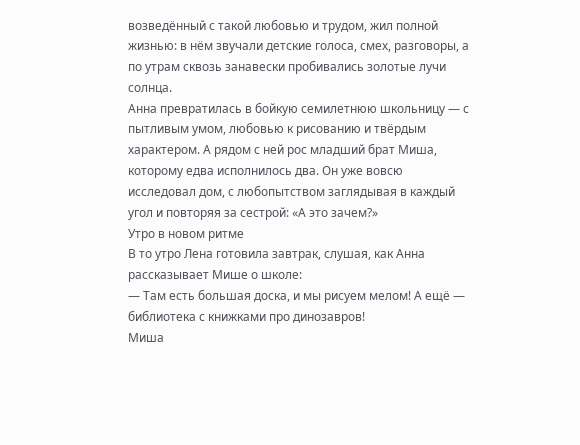возведённый с такой любовью и трудом, жил полной жизнью: в нём звучали детские голоса, смех, разговоры, а по утрам сквозь занавески пробивались золотые лучи солнца.
Анна превратилась в бойкую семилетнюю школьницу — с пытливым умом, любовью к рисованию и твёрдым характером. А рядом с ней рос младший брат Миша, которому едва исполнилось два. Он уже вовсю исследовал дом, с любопытством заглядывая в каждый угол и повторяя за сестрой: «А это зачем?»
Утро в новом ритме
В то утро Лена готовила завтрак, слушая, как Анна рассказывает Мише о школе:
— Там есть большая доска, и мы рисуем мелом! А ещё — библиотека с книжками про динозавров!
Миша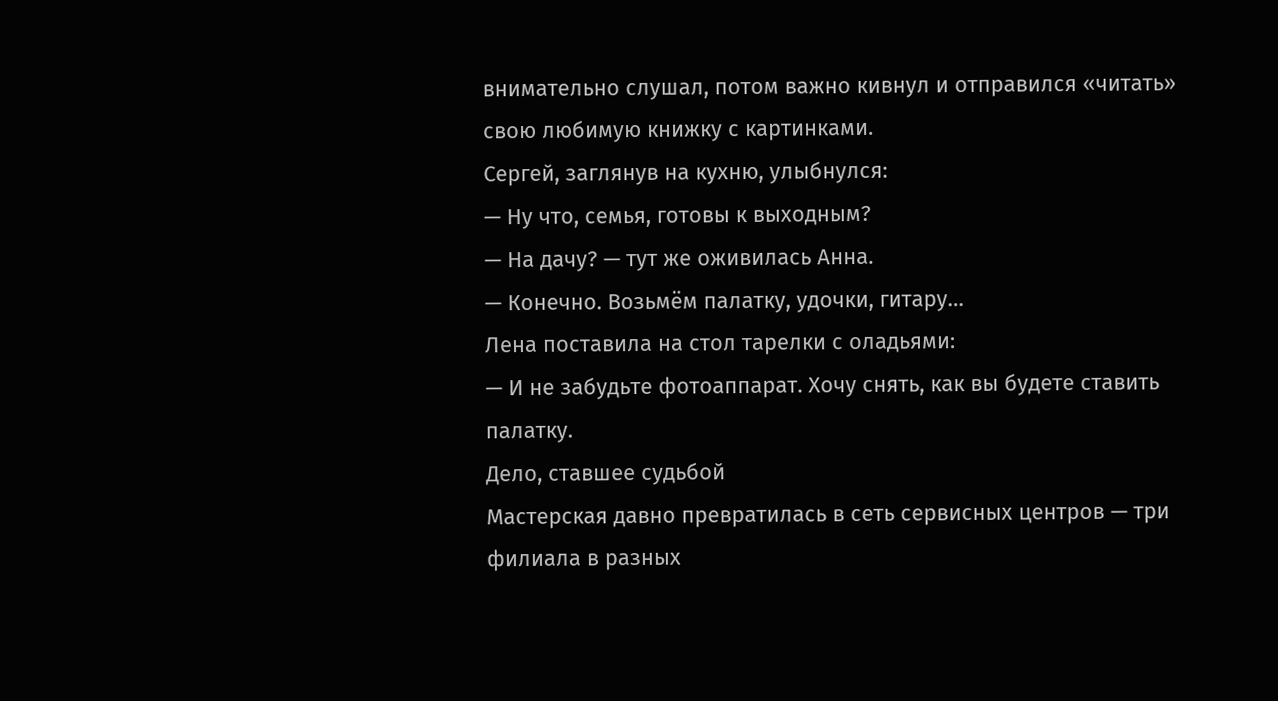внимательно слушал, потом важно кивнул и отправился «читать» свою любимую книжку с картинками.
Сергей, заглянув на кухню, улыбнулся:
— Ну что, семья, готовы к выходным?
— На дачу? — тут же оживилась Анна.
— Конечно. Возьмём палатку, удочки, гитару…
Лена поставила на стол тарелки с оладьями:
— И не забудьте фотоаппарат. Хочу снять, как вы будете ставить палатку.
Дело, ставшее судьбой
Мастерская давно превратилась в сеть сервисных центров — три филиала в разных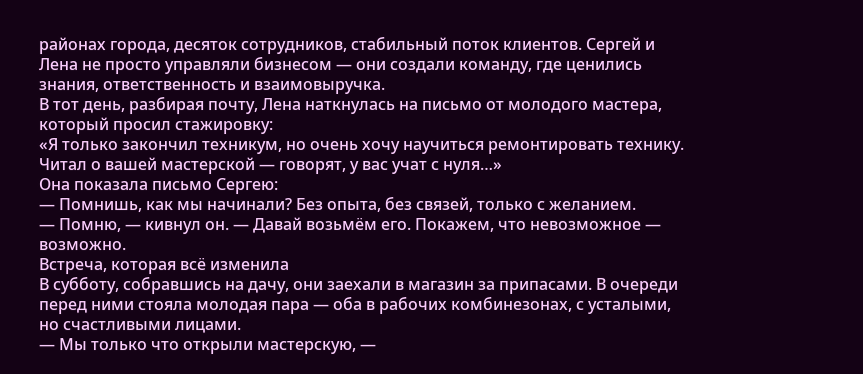районах города, десяток сотрудников, стабильный поток клиентов. Сергей и Лена не просто управляли бизнесом — они создали команду, где ценились знания, ответственность и взаимовыручка.
В тот день, разбирая почту, Лена наткнулась на письмо от молодого мастера, который просил стажировку:
«Я только закончил техникум, но очень хочу научиться ремонтировать технику. Читал о вашей мастерской — говорят, у вас учат с нуля…»
Она показала письмо Сергею:
— Помнишь, как мы начинали? Без опыта, без связей, только с желанием.
— Помню, — кивнул он. — Давай возьмём его. Покажем, что невозможное — возможно.
Встреча, которая всё изменила
В субботу, собравшись на дачу, они заехали в магазин за припасами. В очереди перед ними стояла молодая пара — оба в рабочих комбинезонах, с усталыми, но счастливыми лицами.
— Мы только что открыли мастерскую, —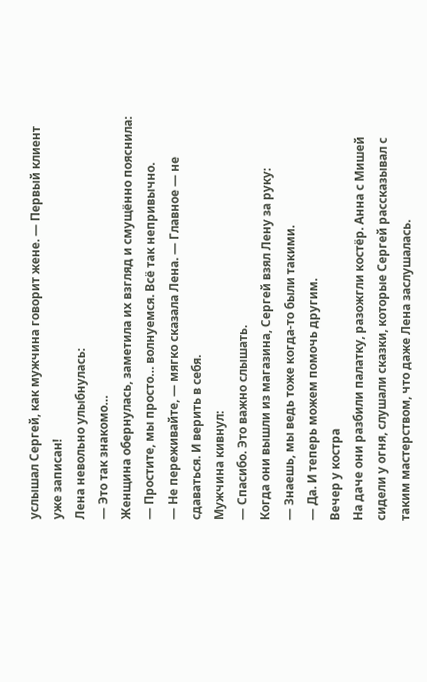услышал Сергей, как мужчина говорит жене. — Первый клиент уже записан!
Лена невольно улыбнулась:
— Это так знакомо…
Женщина обернулась, заметила их взгляд и смущённо пояснила:
— Простите, мы просто… волнуемся. Всё так непривычно.
— Не переживайте, — мягко сказала Лена. — Главное — не сдаваться. И верить в себя.
Мужчина кивнул:
— Спасибо. Это важно слышать.
Когда они вышли из магазина, Сергей взял Лену за руку:
— Знаешь, мы ведь тоже когда‑то были такими.
— Да. И теперь можем помочь другим.
Вечер у костра
На даче они разбили палатку, разожгли костёр. Анна с Мишей сидели у огня, слушали сказки, которые Сергей рассказывал с таким мастерством, что даже Лена заслушалась.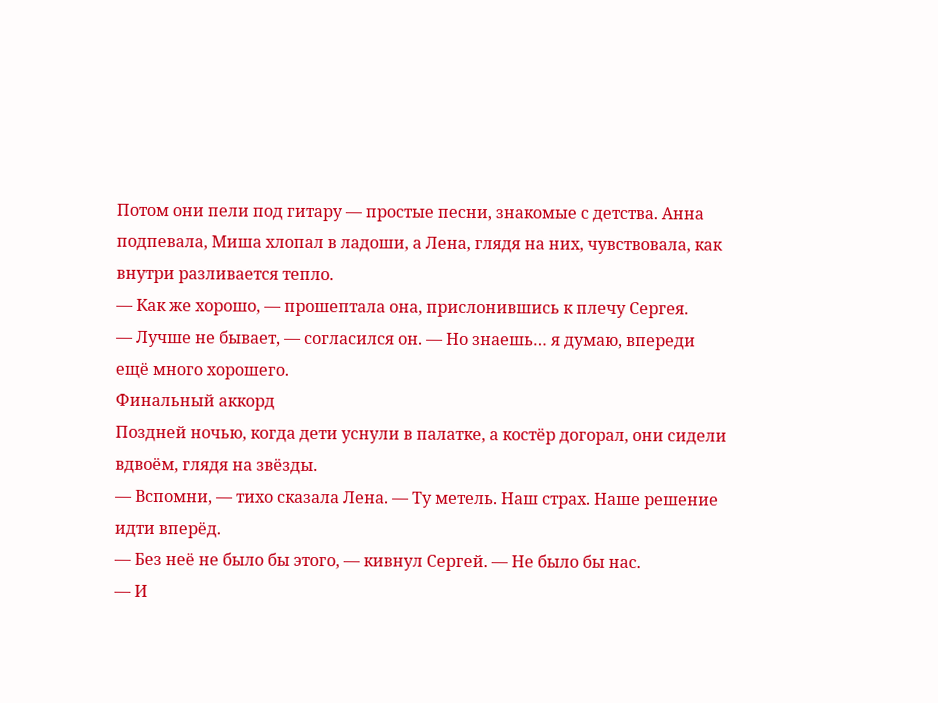Потом они пели под гитару — простые песни, знакомые с детства. Анна подпевала, Миша хлопал в ладоши, а Лена, глядя на них, чувствовала, как внутри разливается тепло.
— Как же хорошо, — прошептала она, прислонившись к плечу Сергея.
— Лучше не бывает, — согласился он. — Но знаешь… я думаю, впереди ещё много хорошего.
Финальный аккорд
Поздней ночью, когда дети уснули в палатке, а костёр догорал, они сидели вдвоём, глядя на звёзды.
— Вспомни, — тихо сказала Лена. — Ту метель. Наш страх. Наше решение идти вперёд.
— Без неё не было бы этого, — кивнул Сергей. — Не было бы нас.
— И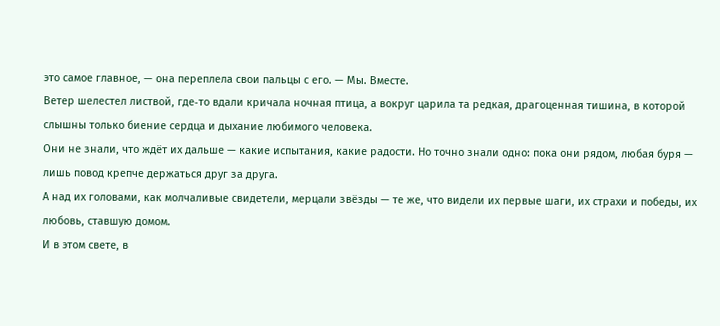это самое главное, — она переплела свои пальцы с его. — Мы. Вместе.
Ветер шелестел листвой, где‑то вдали кричала ночная птица, а вокруг царила та редкая, драгоценная тишина, в которой слышны только биение сердца и дыхание любимого человека.
Они не знали, что ждёт их дальше — какие испытания, какие радости. Но точно знали одно: пока они рядом, любая буря — лишь повод крепче держаться друг за друга.
А над их головами, как молчаливые свидетели, мерцали звёзды — те же, что видели их первые шаги, их страхи и победы, их любовь, ставшую домом.
И в этом свете, в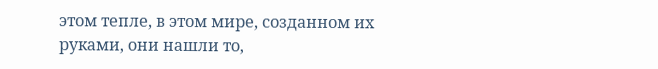этом тепле, в этом мире, созданном их руками, они нашли то,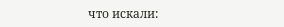что искали: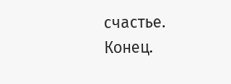счастье.
Конец.